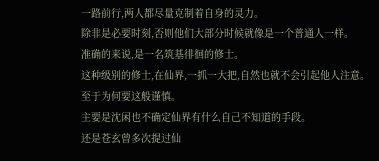一路前行,两人都尽量克制着自身的灵力。
除非是必要时刻,否则他们大部分时候就像是一个普通人一样。
准确的来说,是一名筑基徘徊的修士。
这种级别的修士,在仙界,一抓一大把,自然也就不会引起他人注意。
至于为何要这般谨慎。
主要是沈闲也不确定仙界有什么自己不知道的手段。
还是苍玄曾多次提过仙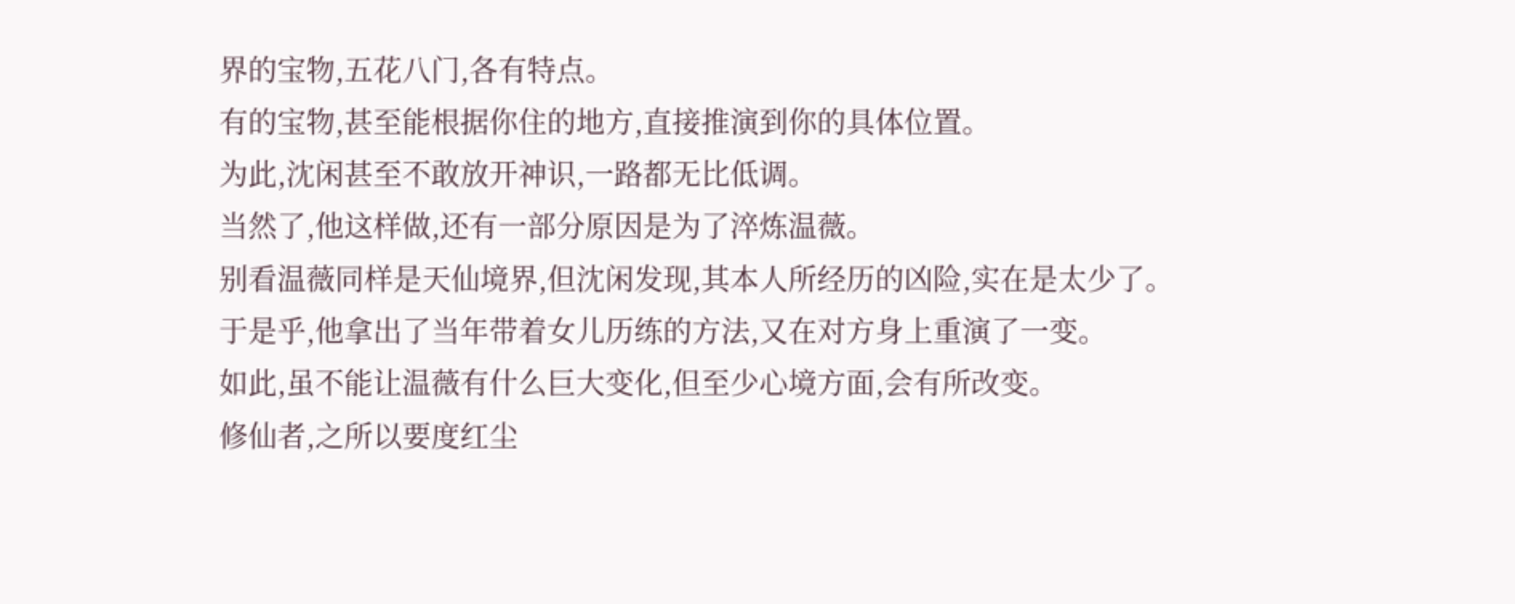界的宝物,五花八门,各有特点。
有的宝物,甚至能根据你住的地方,直接推演到你的具体位置。
为此,沈闲甚至不敢放开神识,一路都无比低调。
当然了,他这样做,还有一部分原因是为了淬炼温薇。
别看温薇同样是天仙境界,但沈闲发现,其本人所经历的凶险,实在是太少了。
于是乎,他拿出了当年带着女儿历练的方法,又在对方身上重演了一变。
如此,虽不能让温薇有什么巨大变化,但至少心境方面,会有所改变。
修仙者,之所以要度红尘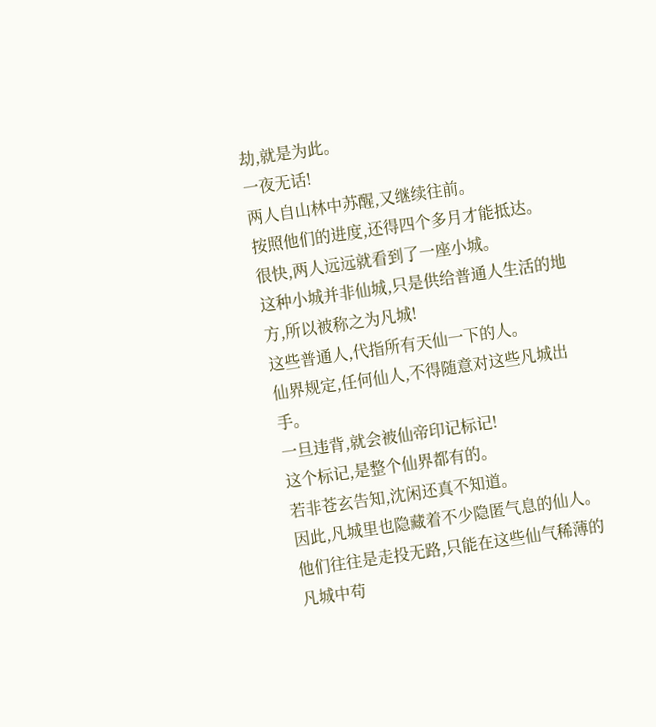劫,就是为此。
一夜无话!
两人自山林中苏醒,又继续往前。
按照他们的进度,还得四个多月才能抵达。
很快,两人远远就看到了一座小城。
这种小城并非仙城,只是供给普通人生活的地方,所以被称之为凡城!
这些普通人,代指所有天仙一下的人。
仙界规定,任何仙人,不得随意对这些凡城出手。
一旦违背,就会被仙帝印记标记!
这个标记,是整个仙界都有的。
若非苍玄告知,沈闲还真不知道。
因此,凡城里也隐藏着不少隐匿气息的仙人。
他们往往是走投无路,只能在这些仙气稀薄的凡城中苟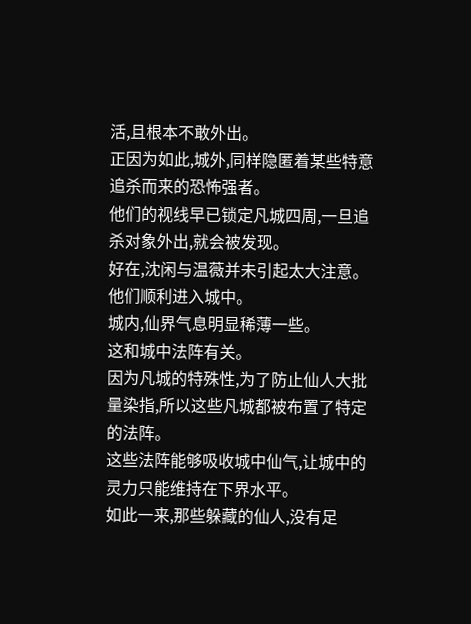活,且根本不敢外出。
正因为如此,城外,同样隐匿着某些特意追杀而来的恐怖强者。
他们的视线早已锁定凡城四周,一旦追杀对象外出,就会被发现。
好在,沈闲与温薇并未引起太大注意。
他们顺利进入城中。
城内,仙界气息明显稀薄一些。
这和城中法阵有关。
因为凡城的特殊性,为了防止仙人大批量染指,所以这些凡城都被布置了特定的法阵。
这些法阵能够吸收城中仙气,让城中的灵力只能维持在下界水平。
如此一来,那些躲藏的仙人,没有足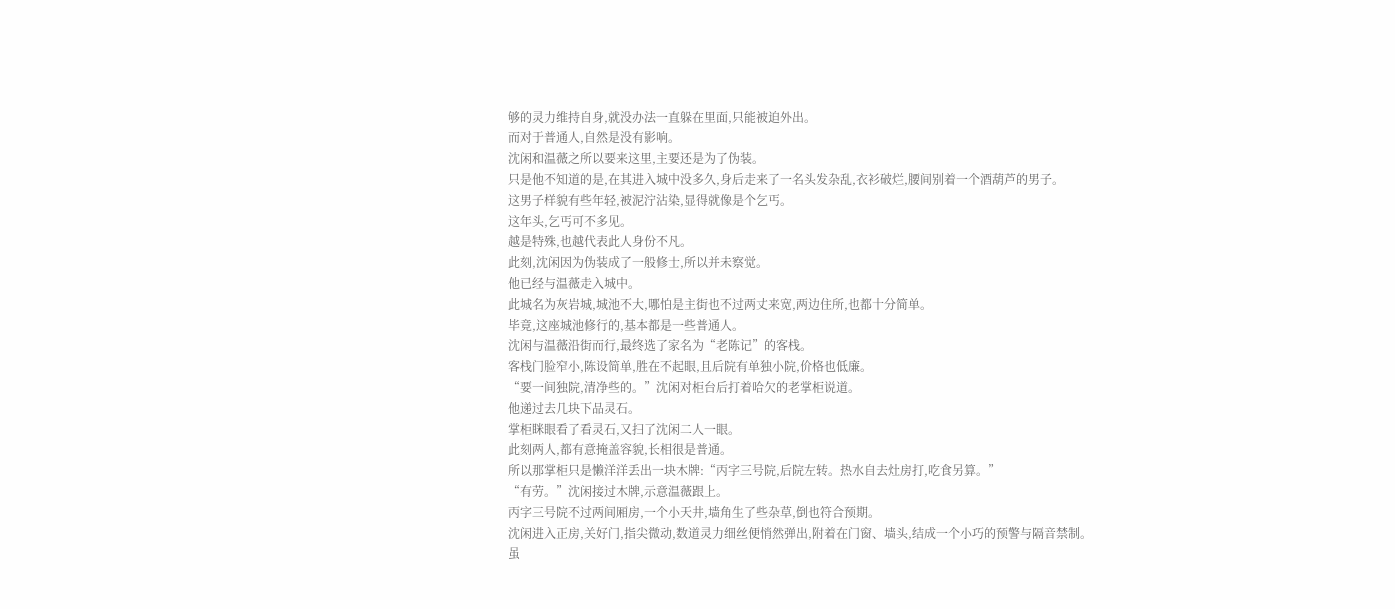够的灵力维持自身,就没办法一直躲在里面,只能被迫外出。
而对于普通人,自然是没有影响。
沈闲和温薇之所以要来这里,主要还是为了伪装。
只是他不知道的是,在其进入城中没多久,身后走来了一名头发杂乱,衣衫破烂,腰间别着一个酒葫芦的男子。
这男子样貌有些年轻,被泥泞沾染,显得就像是个乞丐。
这年头,乞丐可不多见。
越是特殊,也越代表此人身份不凡。
此刻,沈闲因为伪装成了一般修士,所以并未察觉。
他已经与温薇走入城中。
此城名为灰岩城,城池不大,哪怕是主街也不过两丈来宽,两边住所,也都十分简单。
毕竟,这座城池修行的,基本都是一些普通人。
沈闲与温薇沿街而行,最终选了家名为“老陈记”的客栈。
客栈门脸窄小,陈设简单,胜在不起眼,且后院有单独小院,价格也低廉。
“要一间独院,清净些的。”沈闲对柜台后打着哈欠的老掌柜说道。
他递过去几块下品灵石。
掌柜眯眼看了看灵石,又扫了沈闲二人一眼。
此刻两人,都有意掩盖容貌,长相很是普通。
所以那掌柜只是懒洋洋丢出一块木牌:“丙字三号院,后院左转。热水自去灶房打,吃食另算。”
“有劳。”沈闲接过木牌,示意温薇跟上。
丙字三号院不过两间厢房,一个小天井,墙角生了些杂草,倒也符合预期。
沈闲进入正房,关好门,指尖微动,数道灵力细丝便悄然弹出,附着在门窗、墙头,结成一个小巧的预警与隔音禁制。
虽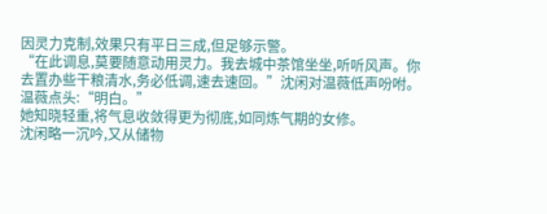因灵力克制,效果只有平日三成,但足够示警。
“在此调息,莫要随意动用灵力。我去城中茶馆坐坐,听听风声。你去置办些干粮清水,务必低调,速去速回。”沈闲对温薇低声吩咐。
温薇点头:“明白。”
她知晓轻重,将气息收敛得更为彻底,如同炼气期的女修。
沈闲略一沉吟,又从储物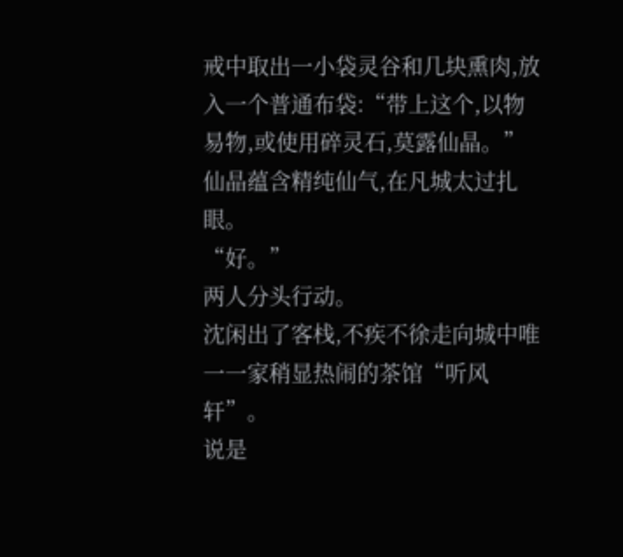戒中取出一小袋灵谷和几块熏肉,放入一个普通布袋:“带上这个,以物易物,或使用碎灵石,莫露仙晶。”
仙晶蕴含精纯仙气,在凡城太过扎眼。
“好。”
两人分头行动。
沈闲出了客栈,不疾不徐走向城中唯一一家稍显热闹的茶馆“听风轩”。
说是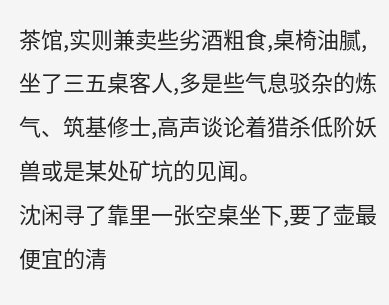茶馆,实则兼卖些劣酒粗食,桌椅油腻,坐了三五桌客人,多是些气息驳杂的炼气、筑基修士,高声谈论着猎杀低阶妖兽或是某处矿坑的见闻。
沈闲寻了靠里一张空桌坐下,要了壶最便宜的清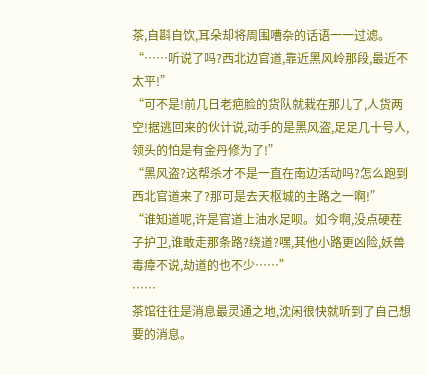茶,自斟自饮,耳朵却将周围嘈杂的话语一一过滤。
“……听说了吗?西北边官道,靠近黑风岭那段,最近不太平!”
“可不是!前几日老疤脸的货队就栽在那儿了,人货两空!据逃回来的伙计说,动手的是黑风盗,足足几十号人,领头的怕是有金丹修为了!”
“黑风盗?这帮杀才不是一直在南边活动吗?怎么跑到西北官道来了?那可是去天枢城的主路之一啊!”
“谁知道呢,许是官道上油水足呗。如今啊,没点硬茬子护卫,谁敢走那条路?绕道?嘿,其他小路更凶险,妖兽毒瘴不说,劫道的也不少……”
……
茶馆往往是消息最灵通之地,沈闲很快就听到了自己想要的消息。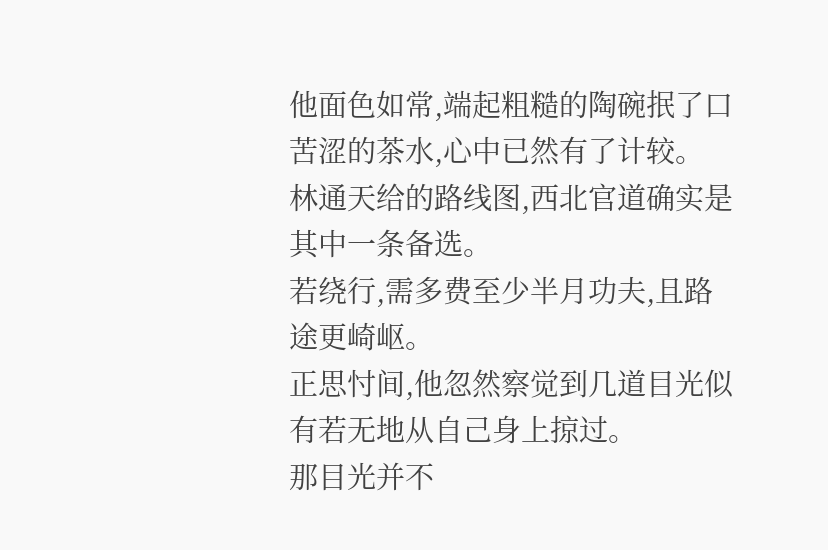他面色如常,端起粗糙的陶碗抿了口苦涩的茶水,心中已然有了计较。
林通天给的路线图,西北官道确实是其中一条备选。
若绕行,需多费至少半月功夫,且路途更崎岖。
正思忖间,他忽然察觉到几道目光似有若无地从自己身上掠过。
那目光并不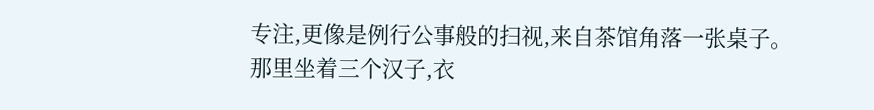专注,更像是例行公事般的扫视,来自茶馆角落一张桌子。
那里坐着三个汉子,衣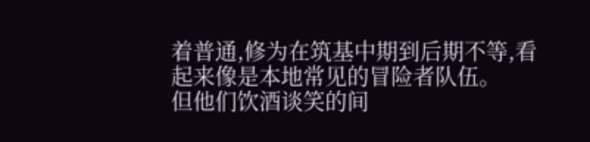着普通,修为在筑基中期到后期不等,看起来像是本地常见的冒险者队伍。
但他们饮酒谈笑的间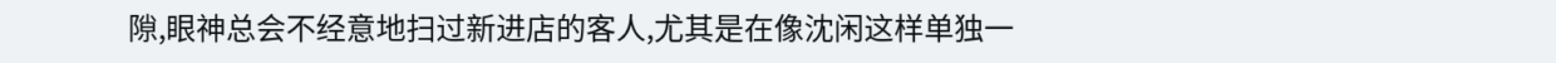隙,眼神总会不经意地扫过新进店的客人,尤其是在像沈闲这样单独一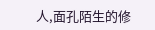人,面孔陌生的修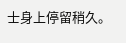士身上停留稍久。